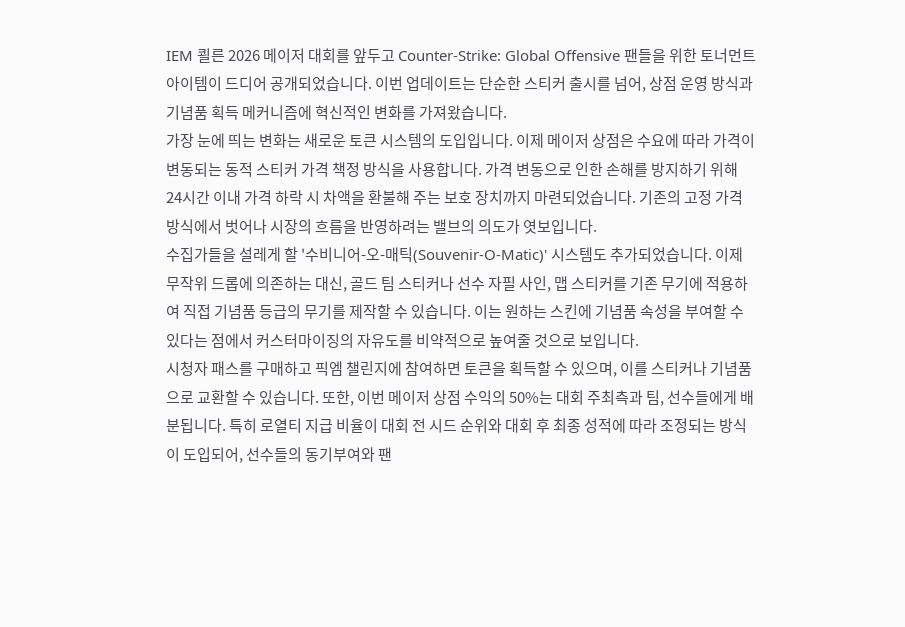IEM 쾰른 2026 메이저 대회를 앞두고 Counter-Strike: Global Offensive 팬들을 위한 토너먼트 아이템이 드디어 공개되었습니다. 이번 업데이트는 단순한 스티커 출시를 넘어, 상점 운영 방식과 기념품 획득 메커니즘에 혁신적인 변화를 가져왔습니다.
가장 눈에 띄는 변화는 새로운 토큰 시스템의 도입입니다. 이제 메이저 상점은 수요에 따라 가격이 변동되는 동적 스티커 가격 책정 방식을 사용합니다. 가격 변동으로 인한 손해를 방지하기 위해 24시간 이내 가격 하락 시 차액을 환불해 주는 보호 장치까지 마련되었습니다. 기존의 고정 가격 방식에서 벗어나 시장의 흐름을 반영하려는 밸브의 의도가 엿보입니다.
수집가들을 설레게 할 '수비니어-오-매틱(Souvenir-O-Matic)' 시스템도 추가되었습니다. 이제 무작위 드롭에 의존하는 대신, 골드 팀 스티커나 선수 자필 사인, 맵 스티커를 기존 무기에 적용하여 직접 기념품 등급의 무기를 제작할 수 있습니다. 이는 원하는 스킨에 기념품 속성을 부여할 수 있다는 점에서 커스터마이징의 자유도를 비약적으로 높여줄 것으로 보입니다.
시청자 패스를 구매하고 픽엠 챌린지에 참여하면 토큰을 획득할 수 있으며, 이를 스티커나 기념품으로 교환할 수 있습니다. 또한, 이번 메이저 상점 수익의 50%는 대회 주최측과 팀, 선수들에게 배분됩니다. 특히 로열티 지급 비율이 대회 전 시드 순위와 대회 후 최종 성적에 따라 조정되는 방식이 도입되어, 선수들의 동기부여와 팬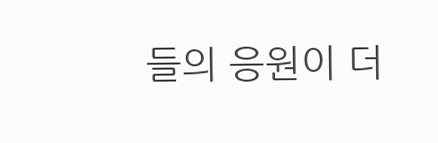들의 응원이 더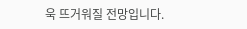욱 뜨거워질 전망입니다.